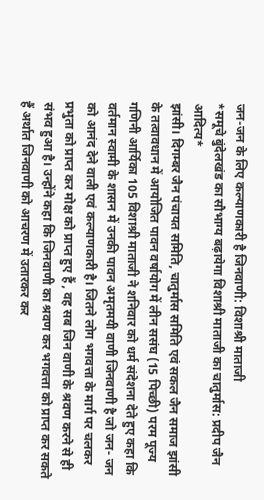जन-जन के लिए कल्याणकारी है जिनवाणी: विशाश्री माताजी
*समूचे बुंदेलखंड का सौभाग्य बढ़ायेगा विशाश्री माताजी का चातुर्मास: प्रदीप जैन आदित्य*
झांसी। दिगम्बर जैन पंचायत समिति, चातुर्मास समिति एवं सकल जैन समाज झांसी के तत्वावधान में आयोजित पावन वर्षायोग में लीन ससंघ (15 पिच्छी) परम पूज्य गणिनी आर्यिका 105 विशाश्री माताजी ने शनिवार को धर्म संदेशना देते हुए कहा कि वर्तमान स्वामी के शासन में उनकी पावन अमृतमयी वाणी जिनवाणी है जो जन- जन को आनंद देने वाली एवं कल्याणकारी है। जितने लोग भगवत्ता के मार्ग पर चलकर प्रभुता को प्राप्त कर मोक्ष को प्राप्त हुए हैं , वह सब जिन वाणी के श्रवण करने से ही संभव हुआ है। उन्होंने कहा कि जिनवाणी का श्रवण कर भगवत्ता को प्राप्त कर सकते हैं अर्थात जिनवाणी को आचरण में उतारकर कर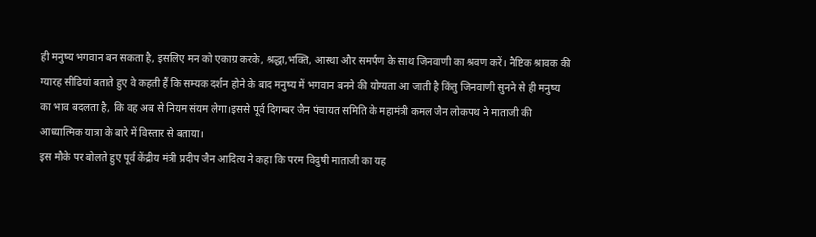ही मनुष्य भगवान बन सकता है, इसलिए मन को एकाग्र करके, श्रद्धा,भक्ति, आस्था और समर्पण के साथ जिनवाणी का श्रवण करें। नैष्टिक श्रावक की ग्यारह सीढियां बताते हुए वे कहती हैं कि सम्यक दर्शन होने के बाद मनुष्य में भगवान बनने की योग्यता आ जाती है किंतु जिनवाणी सुनने से ही मनुष्य का भाव बदलता है, कि वह अब से नियम संयम लेगा।इससे पूर्व दिगम्बर जैन पंचायत समिति के महामंत्री कमल जैन लोकपथ ने माताजी की आध्यात्मिक यात्रा के बारे में विस्तार से बताया।
इस मौके पर बोलते हुए पूर्व केंद्रीय मंत्री प्रदीप जैन आदित्य ने कहा कि परम विदुषी माताजी का यह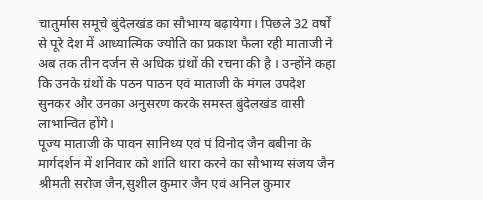चातुर्मास समूचे बुंदेलखंड का सौभाग्य बढ़ायेगा। पिछले 32 वर्षों से पूरे देश में आध्यात्मिक ज्योति का प्रकाश फैला रही माताजी ने अब तक तीन दर्जन से अधिक ग्रंथों की रचना की है । उन्होंने कहा कि उनके ग्रंथों के पठन पाठन एवं माताजी के मंगल उपदेश सुनकर और उनका अनुसरण करके समस्त बुंदेलखंड वासी लाभान्वित होंगे।
पूज्य माताजी के पावन सानिध्य एवं पं विनोद जैन बबीना के मार्गदर्शन में शनिवार को शांति धारा करने का सौभाग्य संजय जैन श्रीमती सरोज जैन,सुशील कुमार जैन एवं अनिल कुमार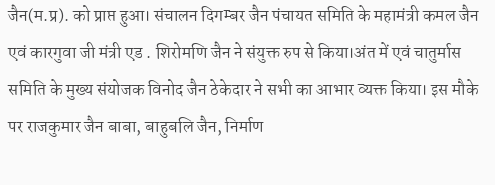जैन(म.प्र). को प्राप्त हुआ। संचालन दिगम्बर जैन पंचायत समिति के महामंत्री कमल जैन एवं कारगुवा जी मंत्री एड . शिरोमणि जैन ने संयुक्त रुप से किया।अंत में एवं चातुर्मास समिति के मुख्य संयोजक विनोद जैन ठेकेदार ने सभी का आभार व्यक्त किया। इस मौके पर राजकुमार जैन बाबा, बाहुबलि जैन, निर्माण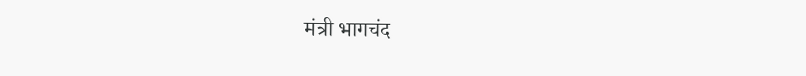मंत्री भागचंद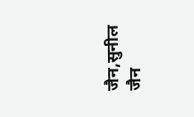जैन,सुनील जैन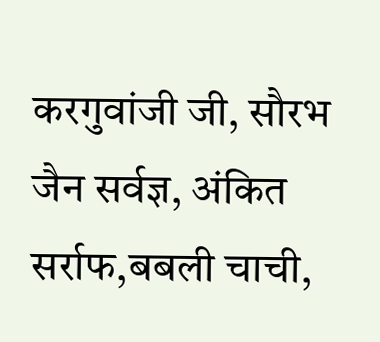करगुवांजी जी, सौरभ जैन सर्वज्ञ, अंकित सर्राफ,बबली चाची,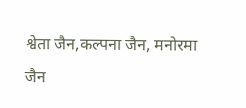श्वेता जैन,कल्पना जैन, मनोरमा जैन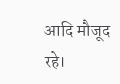आदि मौजूद रहे।